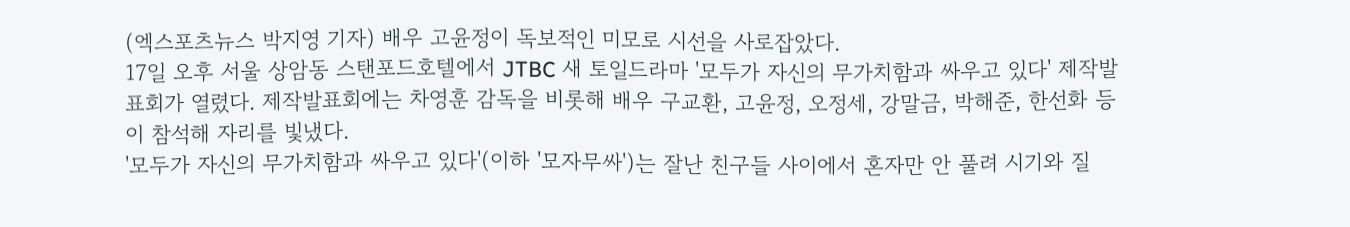(엑스포츠뉴스 박지영 기자) 배우 고윤정이 독보적인 미모로 시선을 사로잡았다.
17일 오후 서울 상암동 스탠포드호텔에서 JTBC 새 토일드라마 '모두가 자신의 무가치함과 싸우고 있다' 제작발표회가 열렸다. 제작발표회에는 차영훈 감독을 비롯해 배우 구교환, 고윤정, 오정세, 강말금, 박해준, 한선화 등이 참석해 자리를 빛냈다.
'모두가 자신의 무가치함과 싸우고 있다'(이하 '모자무싸')는 잘난 친구들 사이에서 혼자만 안 풀려 시기와 질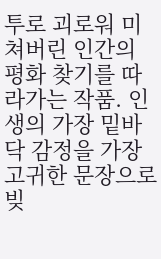투로 괴로워 미쳐버린 인간의 평화 찾기를 따라가는 작품. 인생의 가장 밑바닥 감정을 가장 고귀한 문장으로 빚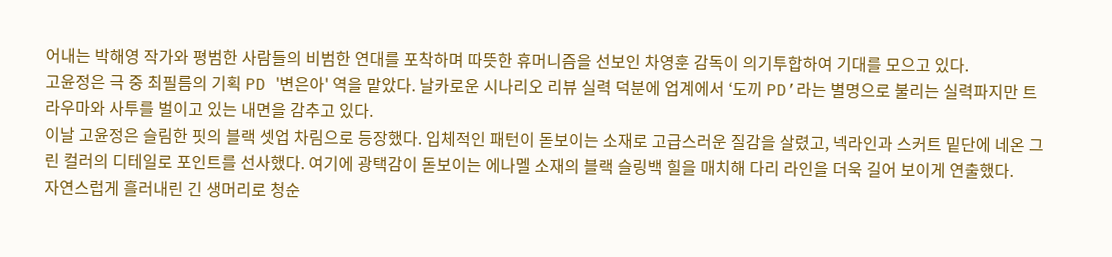어내는 박해영 작가와 평범한 사람들의 비범한 연대를 포착하며 따뜻한 휴머니즘을 선보인 차영훈 감독이 의기투합하여 기대를 모으고 있다.
고윤정은 극 중 최필름의 기획 PD '변은아' 역을 맡았다. 날카로운 시나리오 리뷰 실력 덕분에 업계에서 ‘도끼 PD’라는 별명으로 불리는 실력파지만 트라우마와 사투를 벌이고 있는 내면을 감추고 있다.
이날 고윤정은 슬림한 핏의 블랙 셋업 차림으로 등장했다. 입체적인 패턴이 돋보이는 소재로 고급스러운 질감을 살렸고, 넥라인과 스커트 밑단에 네온 그린 컬러의 디테일로 포인트를 선사했다. 여기에 광택감이 돋보이는 에나멜 소재의 블랙 슬링백 힐을 매치해 다리 라인을 더욱 길어 보이게 연출했다.
자연스럽게 흘러내린 긴 생머리로 청순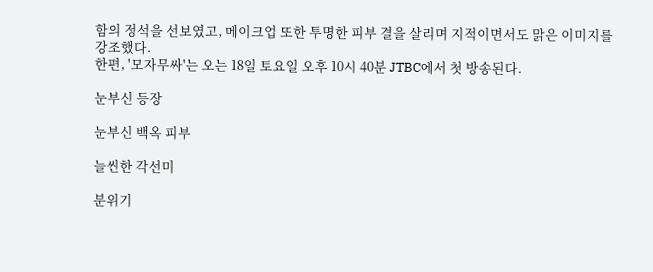함의 정석을 선보였고, 메이크업 또한 투명한 피부 결을 살리며 지적이면서도 맑은 이미지를 강조했다.
한편, '모자무싸'는 오는 18일 토요일 오후 10시 40분 JTBC에서 첫 방송된다.

눈부신 등장

눈부신 백옥 피부

늘씬한 각선미

분위기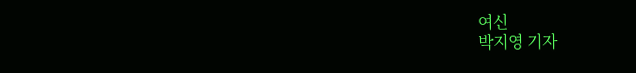여신
박지영 기자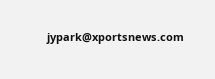jypark@xportsnews.com